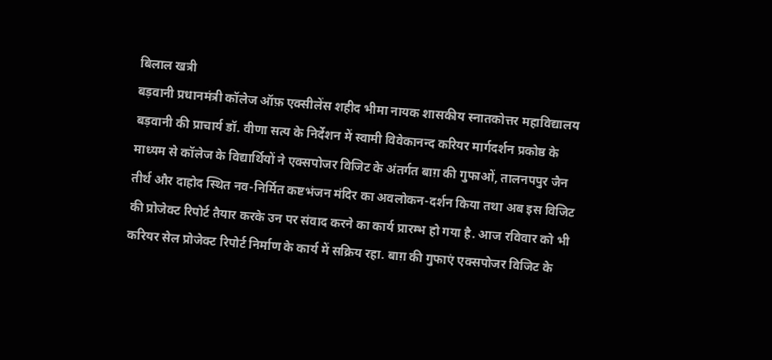बिलाल खत्री
बड़वानी प्रधानमंत्री कॉलेज ऑफ़ एक्सीलेंस शहीद भीमा नायक शासकीय स्नातकोत्तर महाविद्यालय बड़वानी की प्राचार्य डॉ. वीणा सत्य के निर्देशन में स्वामी विवेकानन्द करियर मार्गदर्शन प्रकोष्ठ के माध्यम से कॉलेज के विद्यार्थियों ने एक्सपोजर विजिट के अंतर्गत बाग़ की गुफाओं, तालनपपुर जैन तीर्थ और दाहोद स्थित नव-निर्मित कष्टभंजन मंदिर का अवलोकन-दर्शन किया तथा अब इस विजिट की प्रोजेक्ट रिपोर्ट तैयार करके उन पर संवाद करने का कार्य प्रारम्भ हो गया है. आज रविवार को भी करियर सेल प्रोजेक्ट रिपोर्ट निर्माण के कार्य में सक्रिय रहा. बाग़ की गुफाएं एक्सपोजर विजिट के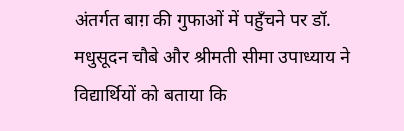अंतर्गत बाग़ की गुफाओं में पहुँचने पर डॉ. मधुसूदन चौबे और श्रीमती सीमा उपाध्याय ने विद्यार्थियों को बताया कि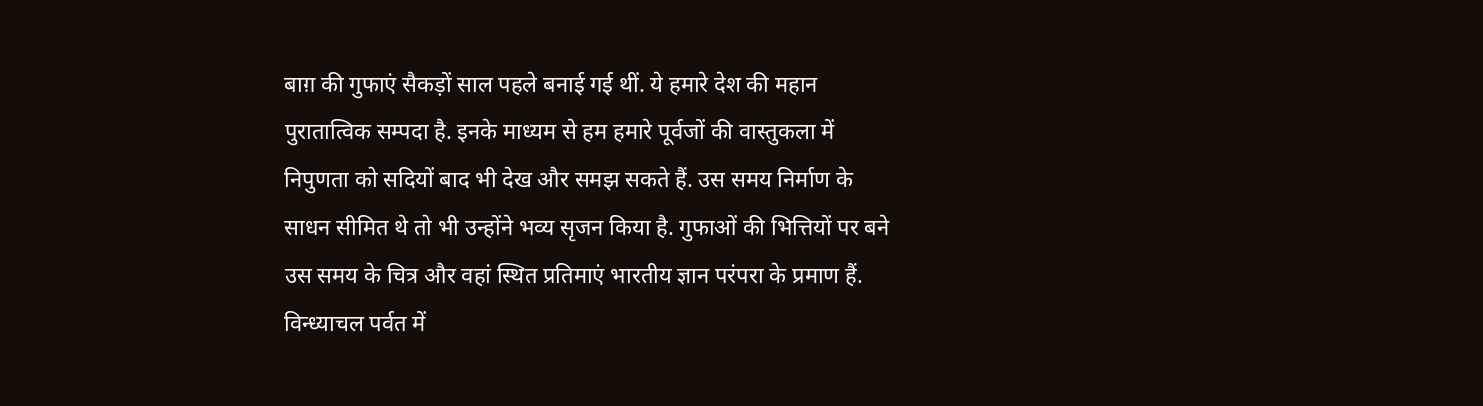बाग़ की गुफाएं सैकड़ों साल पहले बनाई गई थीं. ये हमारे देश की महान पुरातात्विक सम्पदा है. इनके माध्यम से हम हमारे पूर्वजों की वास्तुकला में निपुणता को सदियों बाद भी देख और समझ सकते हैं. उस समय निर्माण के साधन सीमित थे तो भी उन्होंने भव्य सृजन किया है. गुफाओं की भित्तियों पर बने उस समय के चित्र और वहां स्थित प्रतिमाएं भारतीय ज्ञान परंपरा के प्रमाण हैं. विन्ध्याचल पर्वत में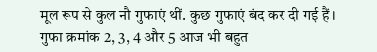मूल रूप से कुल नौ गुफाएं थीं. कुछ गुफाएं बंद कर दी गई हैं। गुफा क्रमांक 2, 3, 4 और 5 आज भी बहुत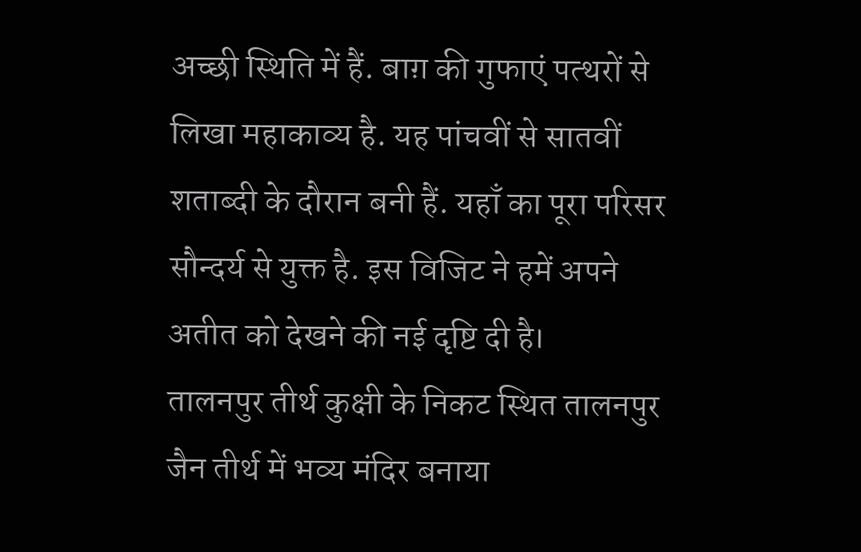अच्छी स्थिति में हैं. बाग़ की गुफाएं पत्थरों से लिखा महाकाव्य है. यह पांचवीं से सातवीं शताब्दी के दौरान बनी हैं. यहाँ का पूरा परिसर सौन्दर्य से युक्त है. इस विजिट ने हमें अपने अतीत को देखने की नई दृष्टि दी है।
तालनपुर तीर्थ कुक्षी के निकट स्थित तालनपुर जैन तीर्थ में भव्य मंदिर बनाया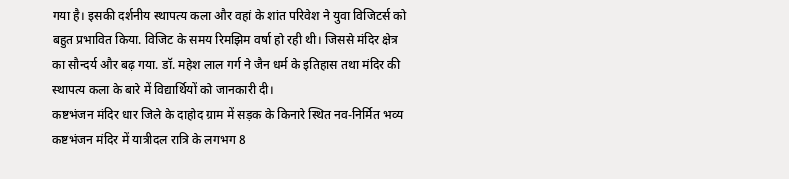गया है। इसकी दर्शनीय स्थापत्य कला और वहां के शांत परिवेश ने युवा विजिटर्स को बहुत प्रभावित किया. विजिट के समय रिमझिम वर्षा हो रही थी। जिससे मंदिर क्षेत्र का सौन्दर्य और बढ़ गया. डॉ. महेश लाल गर्ग ने जैन धर्म के इतिहास तथा मंदिर की स्थापत्य कला के बारे में विद्यार्थियों को जानकारी दी।
कष्टभंजन मंदिर धार जिले के दाहोद ग्राम में सड़क के किनारे स्थित नव-निर्मित भव्य कष्टभंजन मंदिर में यात्रीदल रात्रि के लगभग 8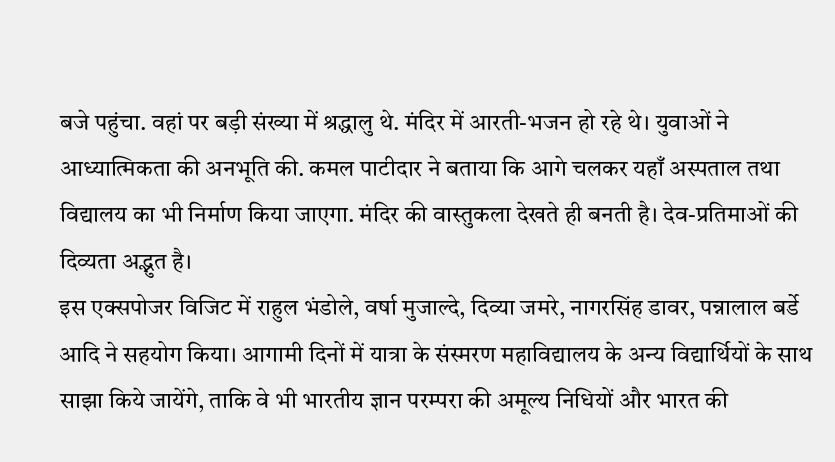बजे पहुंचा. वहां पर बड़ी संख्या में श्रद्धालु थे. मंदिर में आरती-भजन हो रहे थे। युवाओं ने आध्यात्मिकता की अनभूति की. कमल पाटीदार ने बताया कि आगे चलकर यहाँ अस्पताल तथा विद्यालय का भी निर्माण किया जाएगा. मंदिर की वास्तुकला देखते ही बनती है। देव-प्रतिमाओं की दिव्यता अद्भुत है।
इस एक्सपोजर विजिट में राहुल भंडोले, वर्षा मुजाल्दे, दिव्या जमरे, नागरसिंह डावर, पन्नालाल बर्डे आदि ने सहयोग किया। आगामी दिनों में यात्रा के संस्मरण महाविद्यालय के अन्य विद्यार्थियों के साथ साझा किये जायेंगे, ताकि वे भी भारतीय ज्ञान परम्परा की अमूल्य निधियों और भारत की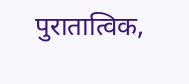पुरातात्विक,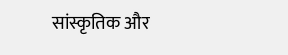सांस्कृतिक और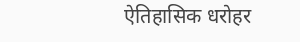ऐतिहासिक धरोहर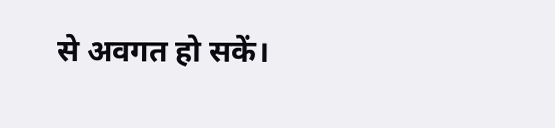से अवगत हो सकें।